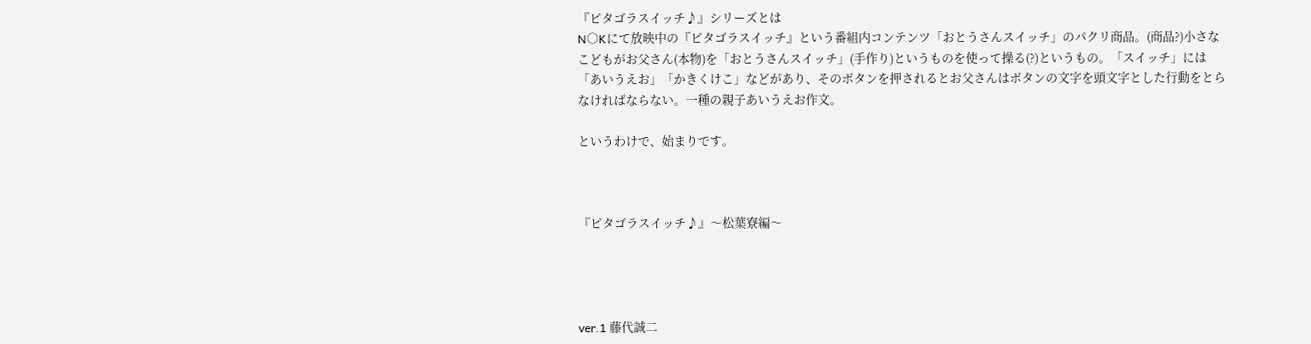『ピタゴラスイッチ♪』シリーズとは
N○Kにて放映中の『ピタゴラスイッチ』という番組内コンテンツ「おとうさんスイッチ」のパクリ商品。(商品?)小さなこどもがお父さん(本物)を「おとうさんスイッチ」(手作り)というものを使って操る(?)というもの。「スイッチ」には「あいうえお」「かきくけこ」などがあり、そのボタンを押されるとお父さんはボタンの文字を頭文字とした行動をとらなければならない。一種の親子あいうえお作文。

というわけで、始まりです。



『ピタゴラスイッチ♪』〜松葉寮編〜




ver.1 藤代誠二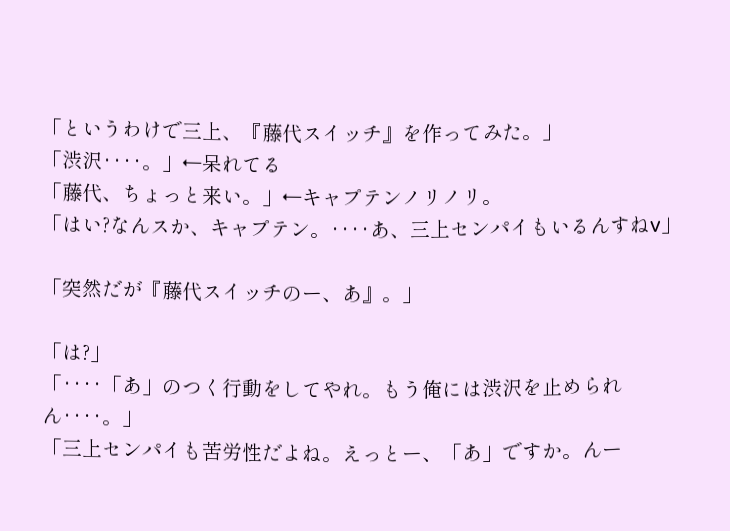「というわけで三上、『藤代スイッチ』を作ってみた。」
「渋沢‥‥。」←呆れてる
「藤代、ちょっと来い。」←キャプテンノリノリ。
「はい?なんスか、キャプテン。‥‥あ、三上センパイもいるんすねv」

「突然だが『藤代スイッチのー、あ』。」

「は?」
「‥‥「あ」のつく行動をしてやれ。もう俺には渋沢を止められん‥‥。」
「三上センパイも苦労性だよね。えっとー、「あ」ですか。んー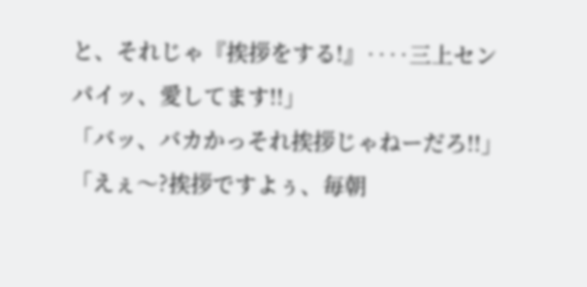と、それじゃ『挨拶をする!』‥‥三上センパイッ、愛してます!!」
「バッ、バカかっそれ挨拶じゃねーだろ!!」
「えぇ〜?挨拶ですよぅ、毎朝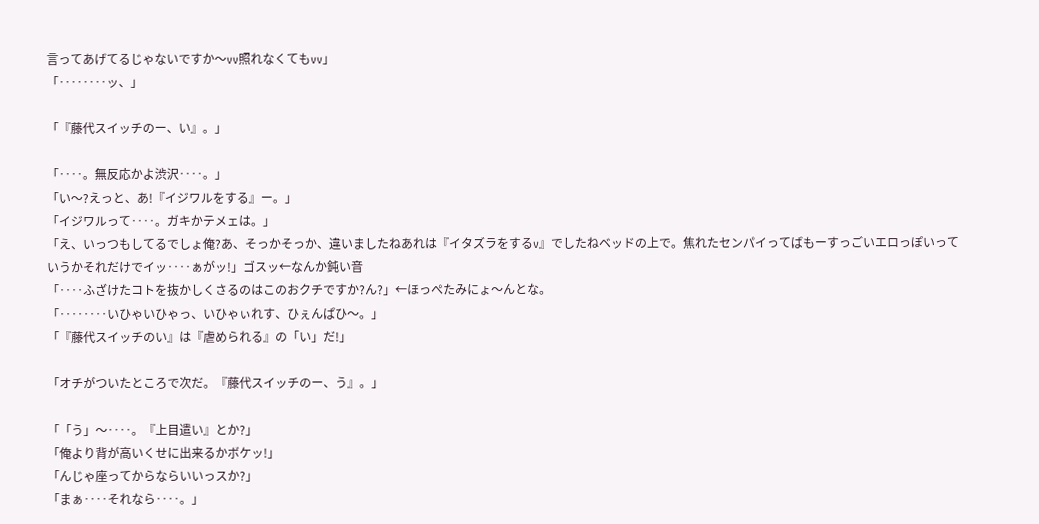言ってあげてるじゃないですか〜vv照れなくてもvv」
「‥‥‥‥ッ、」

「『藤代スイッチのー、い』。」

「‥‥。無反応かよ渋沢‥‥。」
「い〜?えっと、あ!『イジワルをする』ー。」
「イジワルって‥‥。ガキかテメェは。」
「え、いっつもしてるでしょ俺?あ、そっかそっか、違いましたねあれは『イタズラをするv』でしたねベッドの上で。焦れたセンパイってばもーすっごいエロっぽいっていうかそれだけでイッ‥‥ぁがッ!」ゴスッ←なんか鈍い音
「‥‥ふざけたコトを抜かしくさるのはこのおクチですか?ん?」←ほっぺたみにょ〜んとな。
「‥‥‥‥いひゃいひゃっ、いひゃぃれす、ひぇんぱひ〜。」
「『藤代スイッチのい』は『虐められる』の「い」だ!」

「オチがついたところで次だ。『藤代スイッチのー、う』。」

「「う」〜‥‥。『上目遣い』とか?」
「俺より背が高いくせに出来るかボケッ!」
「んじゃ座ってからならいいっスか?」
「まぁ‥‥それなら‥‥。」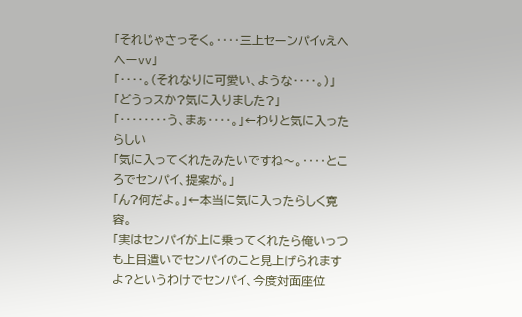「それじゃさっそく。‥‥三上セーンパイvえへへーvv」
「‥‥。(それなりに可愛い、ような‥‥。)」
「どうっスか?気に入りました?」
「‥‥‥‥う、まぁ‥‥。」←わりと気に入ったらしい
「気に入ってくれたみたいですね〜。‥‥ところでセンパイ、提案が。」
「ん?何だよ。」←本当に気に入ったらしく寛容。
「実はセンパイが上に乗ってくれたら俺いっつも上目遣いでセンパイのこと見上げられますよ?というわけでセンパイ、今度対面座位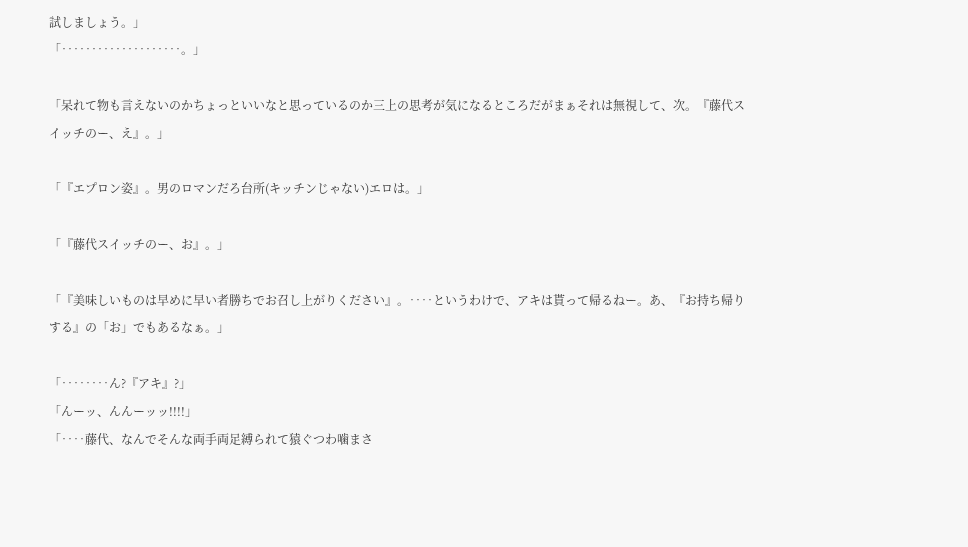試しましょう。」
「‥‥‥‥‥‥‥‥‥‥。」

「呆れて物も言えないのかちょっといいなと思っているのか三上の思考が気になるところだがまぁそれは無視して、次。『藤代スイッチのー、え』。」

「『エプロン姿』。男のロマンだろ台所(キッチンじゃない)エロは。」

「『藤代スイッチのー、お』。」

「『美味しいものは早めに早い者勝ちでお召し上がりください』。‥‥というわけで、アキは貰って帰るねー。あ、『お持ち帰りする』の「お」でもあるなぁ。」

「‥‥‥‥ん?『アキ』?」
「んーッ、んんーッッ!!!!」
「‥‥藤代、なんでそんな両手両足縛られて猿ぐつわ噛まさ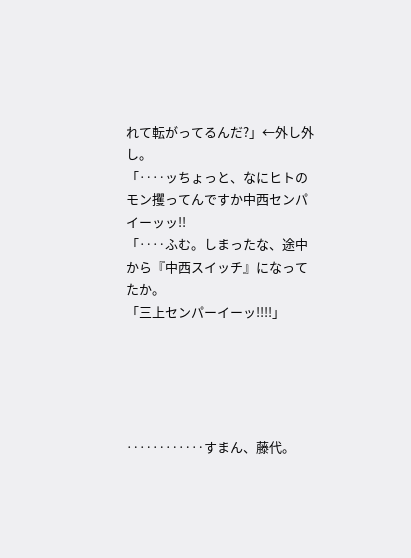れて転がってるんだ?」←外し外し。
「‥‥ッちょっと、なにヒトのモン攫ってんですか中西センパイーッッ!!
「‥‥ふむ。しまったな、途中から『中西スイッチ』になってたか。
「三上センパーイーッ!!!!」





‥‥‥‥‥‥すまん、藤代。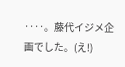‥‥。藤代イジメ企画でした。(え!)